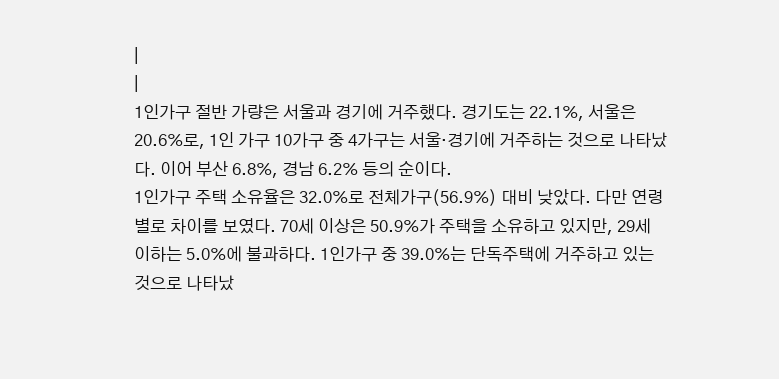|
|
1인가구 절반 가량은 서울과 경기에 거주했다. 경기도는 22.1%, 서울은 20.6%로, 1인 가구 10가구 중 4가구는 서울·경기에 거주하는 것으로 나타났다. 이어 부산 6.8%, 경남 6.2% 등의 순이다.
1인가구 주택 소유율은 32.0%로 전체가구(56.9%) 대비 낮았다. 다만 연령별로 차이를 보였다. 70세 이상은 50.9%가 주택을 소유하고 있지만, 29세 이하는 5.0%에 불과하다. 1인가구 중 39.0%는 단독주택에 거주하고 있는 것으로 나타났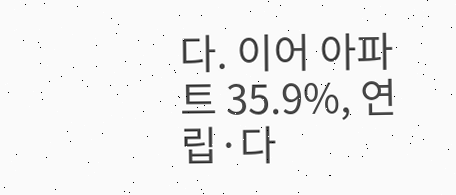다. 이어 아파트 35.9%, 연립·다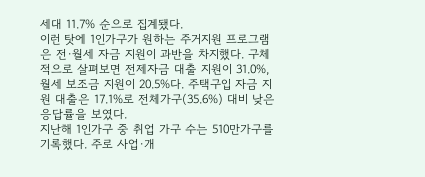세대 11.7% 순으로 집계됐다.
이런 탓에 1인가구가 원하는 주거지원 프로그램은 전·월세 자금 지원이 과반을 차지했다. 구체적으로 살펴보면 전제자금 대출 지원이 31.0%, 월세 보조금 지원이 20.5%다. 주택구입 자금 지원 대출은 17.1%로 전체가구(35.6%) 대비 낮은 응답률을 보였다.
지난해 1인가구 중 취업 가구 수는 510만가구를 기록했다. 주로 사업·개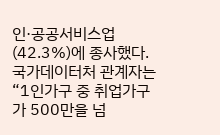인·공공서비스업(42.3%)에 종사했다. 국가데이터처 관계자는 “1인가구 중 취업가구가 500만을 넘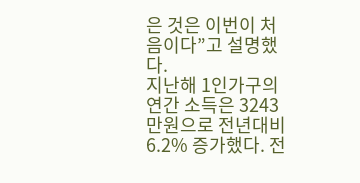은 것은 이번이 처음이다”고 설명했다.
지난해 1인가구의 연간 소득은 3243만원으로 전년대비 6.2% 증가했다. 전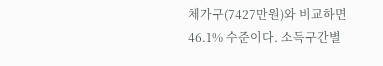체가구(7427만원)와 비교하면 46.1% 수준이다. 소득구간별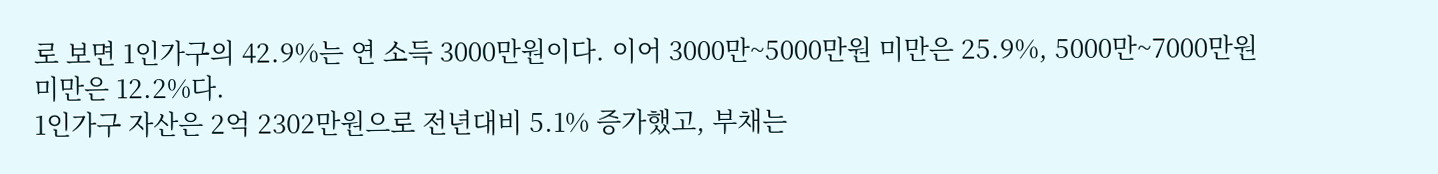로 보면 1인가구의 42.9%는 연 소득 3000만원이다. 이어 3000만~5000만원 미만은 25.9%, 5000만~7000만원 미만은 12.2%다.
1인가구 자산은 2억 2302만원으로 전년대비 5.1% 증가했고, 부채는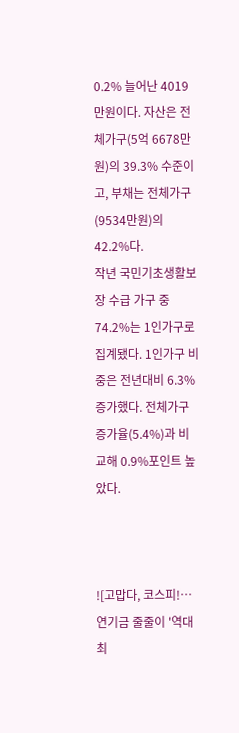0.2% 늘어난 4019만원이다. 자산은 전체가구(5억 6678만원)의 39.3% 수준이고, 부채는 전체가구(9534만원)의 42.2%다.
작년 국민기초생활보장 수급 가구 중 74.2%는 1인가구로 집계됐다. 1인가구 비중은 전년대비 6.3% 증가했다. 전체가구 증가율(5.4%)과 비교해 0.9%포인트 높았다.



![고맙다, 코스피!…연기금 줄줄이 '역대 최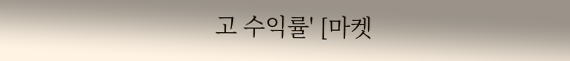고 수익률' [마켓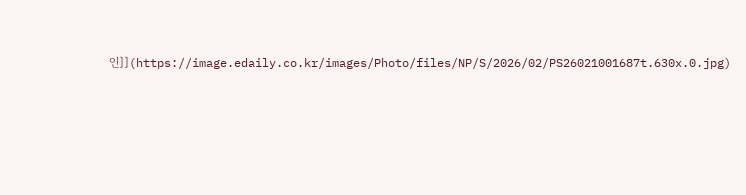인]](https://image.edaily.co.kr/images/Photo/files/NP/S/2026/02/PS26021001687t.630x.0.jpg)